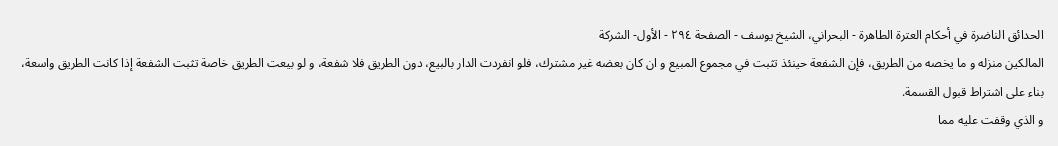الحدائق الناضرة في أحكام العترة الطاهرة - البحراني، الشيخ يوسف - الصفحة ٢٩٤ - الأول- الشركة
المالكين منزله و ما يخصه من الطريق، فإن الشفعة حينئذ تثبت في مجموع المبيع و ان كان بعضه غير مشترك، فلو انفردت الدار بالبيع، دون الطريق فلا شفعة، و لو بيعت الطريق خاصة تثبت الشفعة إذا كانت الطريق واسعة، بناء على اشتراط قبول القسمة.
و الذي وقفت عليه مما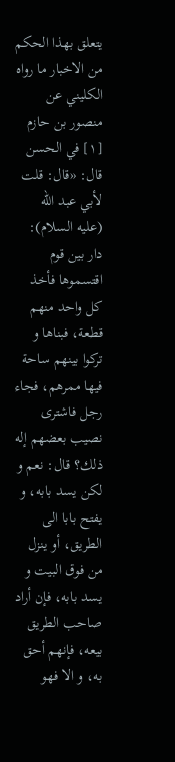يتعلق بهذا الحكم من الاخبار ما رواه
الكليني عن منصور بن حازم [١] في الحسن قال: «قال: قلت لأبي عبد الله (عليه السلام): دار بين قوم اقتسموها فأخذ كل واحد منهم قطعة، فبناها و تركوا بينهم ساحة فيها ممرهم، فجاء رجل فاشترى نصيب بعضهم إله ذلك؟ قال: نعم و لكن يسد بابه، و يفتح بابا الى الطريق، أو ينزل من فوق البيت و يسد بابه، فإن أراد صاحب الطريق بيعه، فإنهم أحق به، و الا فهو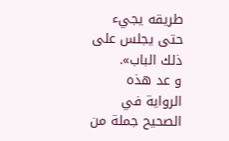طريقه يجيء حتى يجلس على ذلك الباب».
و عد هذه الرواية في الصحيح جملة من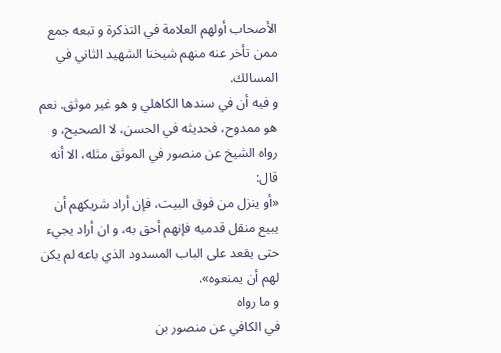الأصحاب أولهم العلامة في التذكرة و تبعه جمع ممن تأخر عنه منهم شيخنا الشهيد الثاني في المسالك.
و فيه أن في سندها الكاهلي و هو غير موثق. نعم هو ممدوح، فحديثه في الحسن، لا الصحيح، و
رواه الشيخ عن منصور في الموثق مثله، الا أنه قال:
«أو ينزل من فوق البيت، فإن أراد شريكهم أن يبيع منقل قدميه فإنهم أحق به، و ان أراد يجيء حتى يقعد على الباب المسدود الذي باعه لم يكن لهم أن يمنعوه».
و ما رواه
في الكافي عن منصور بن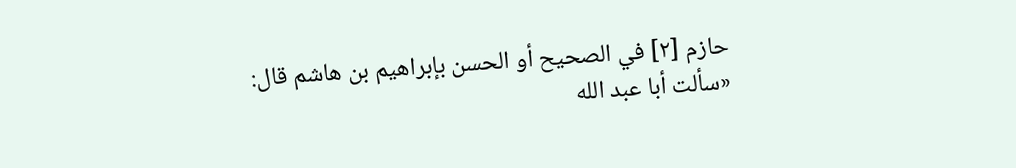حازم [٢] في الصحيح أو الحسن بإبراهيم بن هاشم قال: «سألت أبا عبد الله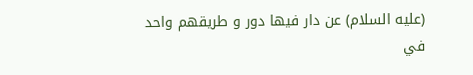(عليه السلام) عن دار فيها دور و طريقهم واحد في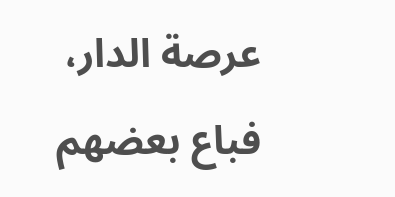عرصة الدار، فباع بعضهم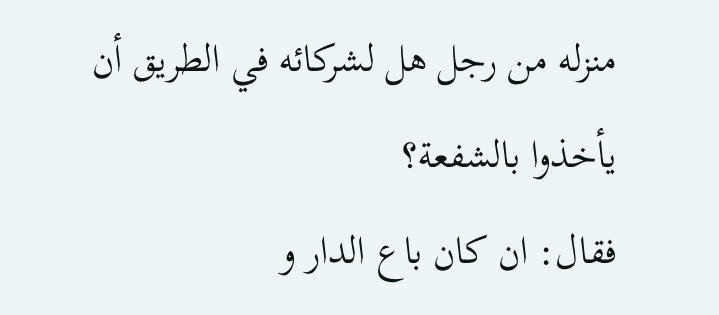منزله من رجل هل لشركائه في الطريق أن يأخذوا بالشفعة؟
فقال: ان كان باع الدار و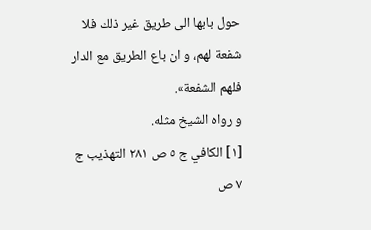حول بابها الى طريق غير ذلك فلا شفعة لهم، و ان باع الطريق مع الدار فلهم الشفعة».
و رواه الشيخ مثله.
[١] الكافي ج ٥ ص ٢٨١ التهذيب ج ٧ ص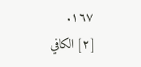١٦٧.
[٢] الكافي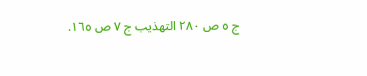ج ٥ ص ٢٨٠ التهذيب ج ٧ ص ١٦٥.